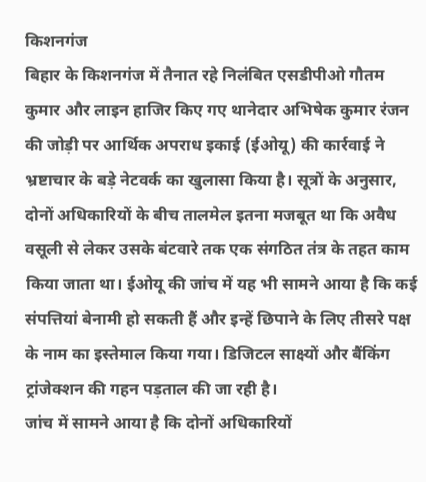किशनगंज
बिहार के किशनगंज में तैनात रहे निलंबित एसडीपीओ गौतम कुमार और लाइन हाजिर किए गए थानेदार अभिषेक कुमार रंजन की जोड़ी पर आर्थिक अपराध इकाई (ईओयू) की कार्रवाई ने भ्रष्टाचार के बड़े नेटवर्क का खुलासा किया है। सूत्रों के अनुसार, दोनों अधिकारियों के बीच तालमेल इतना मजबूत था कि अवैध वसूली से लेकर उसके बंटवारे तक एक संगठित तंत्र के तहत काम किया जाता था। ईओयू की जांच में यह भी सामने आया है कि कई संपत्तियां बेनामी हो सकती हैं और इन्हें छिपाने के लिए तीसरे पक्ष के नाम का इस्तेमाल किया गया। डिजिटल साक्ष्यों और बैंकिंग ट्रांजेक्शन की गहन पड़ताल की जा रही है।
जांच में सामने आया है कि दोनों अधिकारियों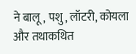ने बालू, पशु, लॉटरी, कोयला और तथाकथित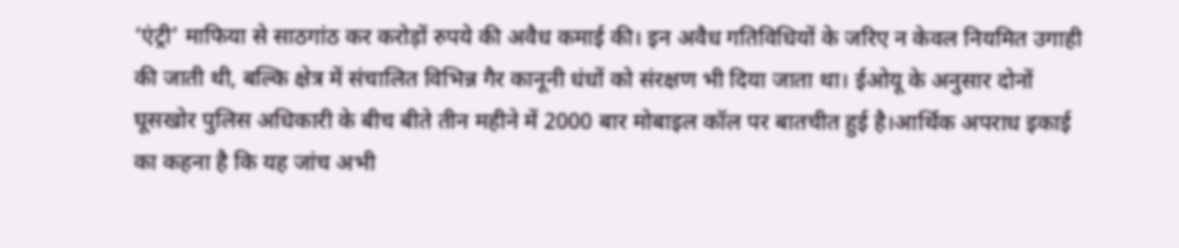‘एंट्री’ माफिया से साठगांठ कर करोड़ों रुपये की अवैध कमाई की। इन अवैध गतिविधियों के जरिए न केवल नियमित उगाही की जाती थी, बल्कि क्षेत्र में संचालित विभिन्न गैर कानूनी धंधों को संरक्षण भी दिया जाता था। ईओयू के अनुसार दोनों घूसखोर पुलिस अधिकारी के बीच बीते तीन महीने में 2000 बार मोबाइल कॉल पर बातचीत हुई है।आर्थिक अपराध इकाई का कहना है कि यह जांच अभी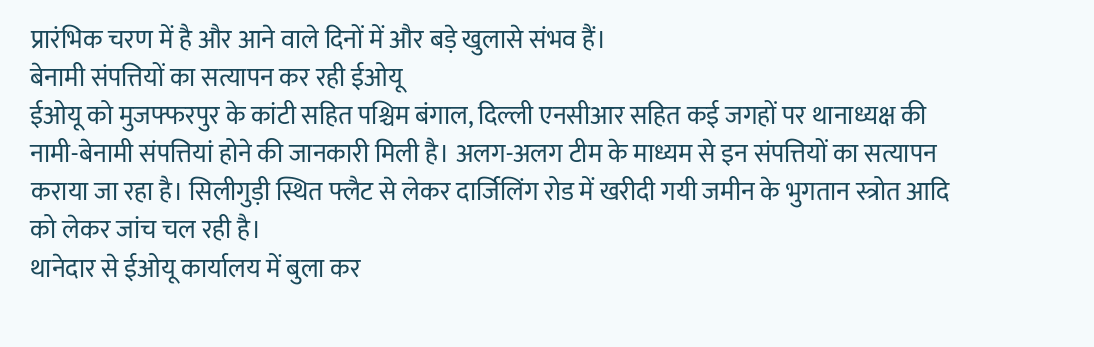प्रारंभिक चरण में है और आने वाले दिनों में और बड़े खुलासे संभव हैं।
बेनामी संपत्तियों का सत्यापन कर रही ईओयू
ईओयू को मुजफ्फरपुर के कांटी सहित पश्चिम बंगाल, दिल्ली एनसीआर सहित कई जगहों पर थानाध्यक्ष की नामी-बेनामी संपत्तियां होने की जानकारी मिली है। अलग-अलग टीम के माध्यम से इन संपत्तियों का सत्यापन कराया जा रहा है। सिलीगुड़ी स्थित फ्लैट से लेकर दार्जिलिंग रोड में खरीदी गयी जमीन के भुगतान स्त्रोत आदि को लेकर जांच चल रही है।
थानेदार से ईओयू कार्यालय में बुला कर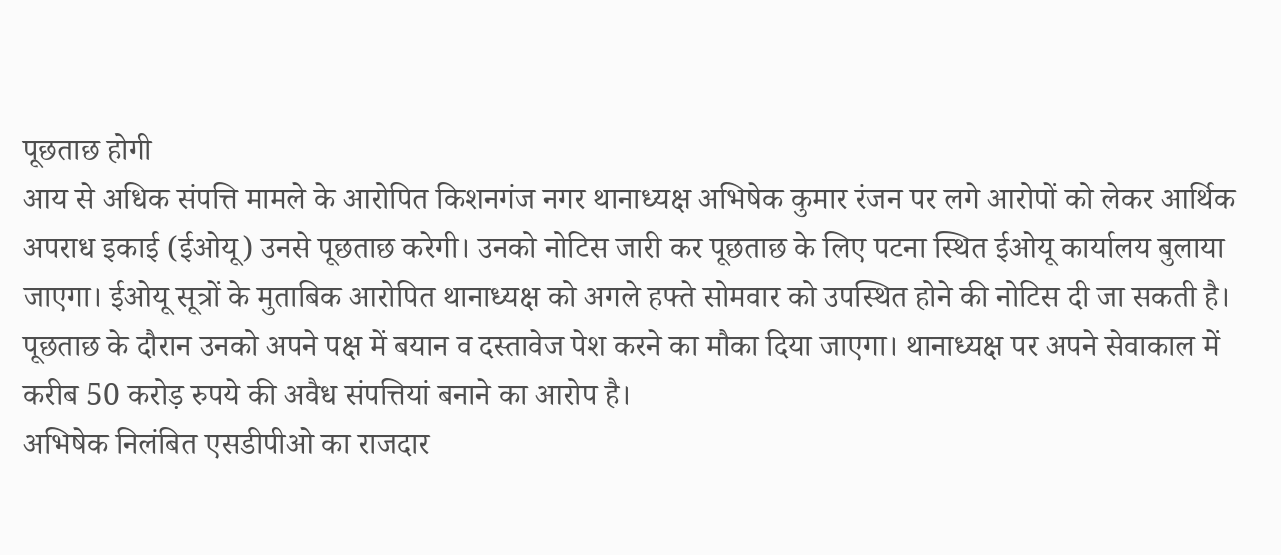पूछताछ होगी
आय से अधिक संपत्ति मामले के आरोपित किशनगंज नगर थानाध्यक्ष अभिषेक कुमार रंजन पर लगे आरोपों को लेकर आर्थिक अपराध इकाई (ईओयू) उनसे पूछताछ करेगी। उनको नोटिस जारी कर पूछताछ के लिए पटना स्थित ईओयू कार्यालय बुलाया जाएगा। ईओयू सूत्रों के मुताबिक आरोपित थानाध्यक्ष को अगले हफ्ते सोमवार को उपस्थित होने की नोटिस दी जा सकती है। पूछताछ के दौरान उनको अपने पक्ष में बयान व दस्तावेज पेश करने का मौका दिया जाएगा। थानाध्यक्ष पर अपने सेवाकाल में करीब 50 करोड़ रुपये की अवैध संपत्तियां बनाने का आरोप है।
अभिषेक निलंबित एसडीपीओ का राजदार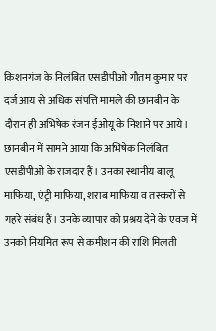किशनगंज के निलंबित एसडीपीओ गौतम कुमार पर दर्ज आय से अधिक संपत्ति मामले की छानबीन के दौरान ही अभिषेक रंजन ईओयू के निशाने पर आये। छानबीन में सामने आया कि अभिषेक निलंबित एसडीपीओ के राजदार हैं। उनका स्थानीय बालू माफिया, एंट्री माफिया, शराब माफिया व तस्करों से गहरे संबंध हैं। उनके व्यापार को प्रश्रय देने के एवज में उनको नियमित रूप से कमीशन की राशि मिलती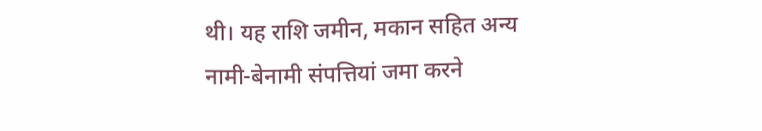थी। यह राशि जमीन, मकान सहित अन्य नामी-बेनामी संपत्तियां जमा करने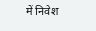में निवेश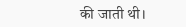की जाती थी।